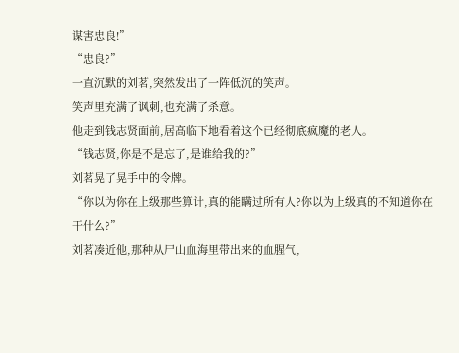谋害忠良!”
“忠良?”
一直沉默的刘茗,突然发出了一阵低沉的笑声。
笑声里充满了讽刺,也充满了杀意。
他走到钱志贤面前,居高临下地看着这个已经彻底疯魔的老人。
“钱志贤,你是不是忘了,是谁给我的?”
刘茗晃了晃手中的令牌。
“你以为你在上级那些算计,真的能瞒过所有人?你以为上级真的不知道你在干什么?”
刘茗凑近他,那种从尸山血海里带出来的血腥气,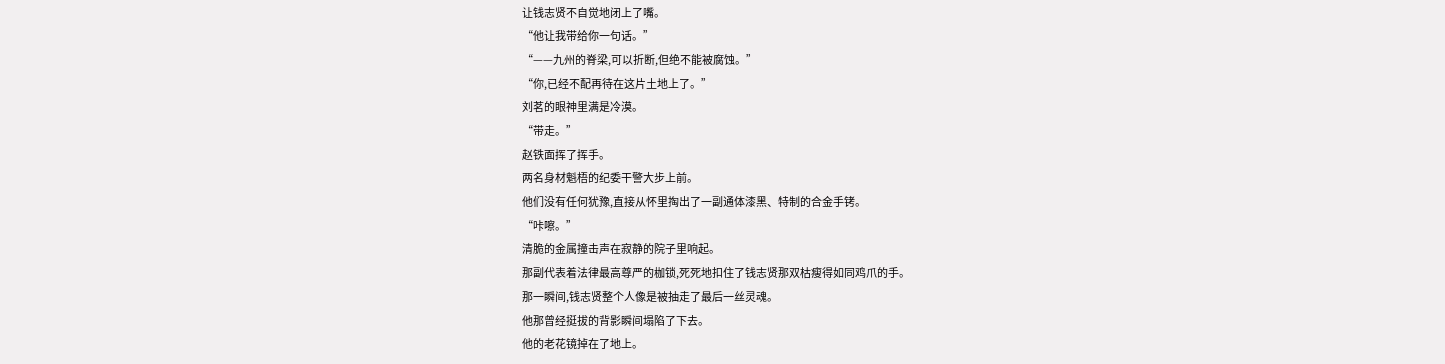让钱志贤不自觉地闭上了嘴。
“他让我带给你一句话。”
“——九州的脊梁,可以折断,但绝不能被腐蚀。”
“你,已经不配再待在这片土地上了。”
刘茗的眼神里满是冷漠。
“带走。”
赵铁面挥了挥手。
两名身材魁梧的纪委干警大步上前。
他们没有任何犹豫,直接从怀里掏出了一副通体漆黑、特制的合金手铐。
“咔嚓。”
清脆的金属撞击声在寂静的院子里响起。
那副代表着法律最高尊严的枷锁,死死地扣住了钱志贤那双枯瘦得如同鸡爪的手。
那一瞬间,钱志贤整个人像是被抽走了最后一丝灵魂。
他那曾经挺拔的背影瞬间塌陷了下去。
他的老花镜掉在了地上。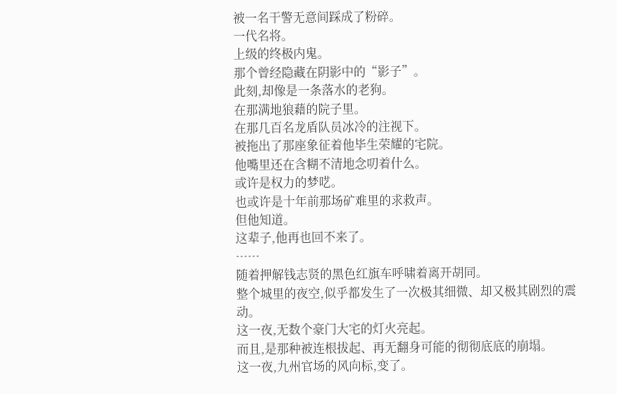被一名干警无意间踩成了粉碎。
一代名将。
上级的终极内鬼。
那个曾经隐藏在阴影中的“影子”。
此刻,却像是一条落水的老狗。
在那满地狼藉的院子里。
在那几百名龙盾队员冰冷的注视下。
被拖出了那座象征着他毕生荣耀的宅院。
他嘴里还在含糊不清地念叨着什么。
或许是权力的梦呓。
也或许是十年前那场矿难里的求救声。
但他知道。
这辈子,他再也回不来了。
……
随着押解钱志贤的黑色红旗车呼啸着离开胡同。
整个城里的夜空,似乎都发生了一次极其细微、却又极其剧烈的震动。
这一夜,无数个豪门大宅的灯火亮起。
而且,是那种被连根拔起、再无翻身可能的彻彻底底的崩塌。
这一夜,九州官场的风向标,变了。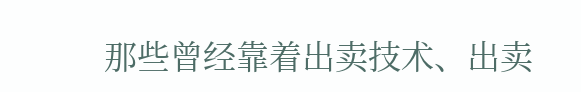那些曾经靠着出卖技术、出卖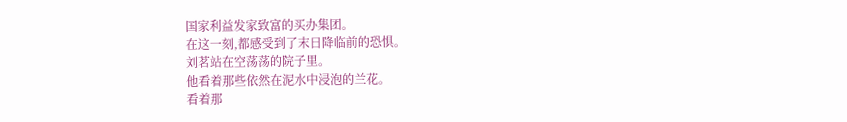国家利益发家致富的买办集团。
在这一刻,都感受到了末日降临前的恐惧。
刘茗站在空荡荡的院子里。
他看着那些依然在泥水中浸泡的兰花。
看着那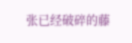张已经破碎的藤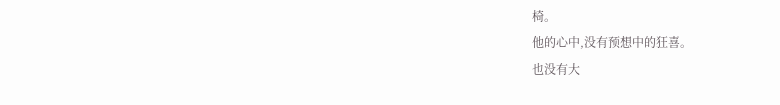椅。
他的心中,没有预想中的狂喜。
也没有大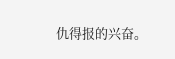仇得报的兴奋。